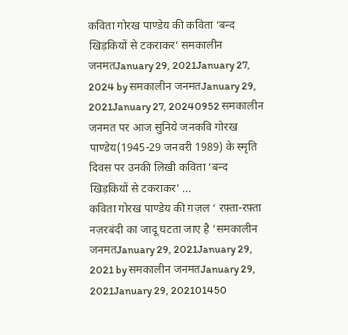कविता गोरख पाण्डेय की कविता ‘बन्द खिड़कियों से टकराकर’ समकालीन जनमतJanuary 29, 2021January 27, 2024 by समकालीन जनमतJanuary 29, 2021January 27, 20240952 समकालीन जनमत पर आज सुनिये जनकवि गोरख पाण्डेय(1945-29 जनवरी 1989) के स्मृति दिवस पर उनकी लिखी कविता ‘बन्द खिड़कियों से टकराकर’ ...
कविता गोरख पाण्डेय की ग़ज़ल ‘ रफ़्ता-रफ़्ता नज़रबंदी का जादू घटता जाए है ’समकालीन जनमतJanuary 29, 2021January 29, 2021 by समकालीन जनमतJanuary 29, 2021January 29, 202101450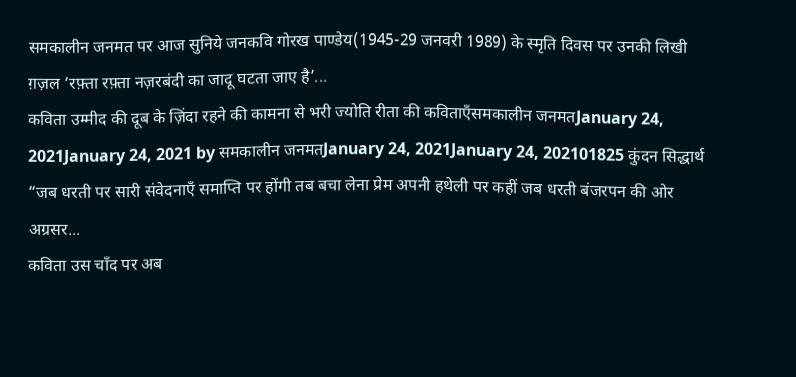समकालीन जनमत पर आज सुनिये जनकवि गोरख पाण्डेय(1945-29 जनवरी 1989) के स्मृति दिवस पर उनकी लिखी ग़ज़ल ‘रफ़्ता रफ़्ता नज़रबंदी का जादू घटता जाए है’...
कविता उम्मीद की दूब के ज़िंदा रहने की कामना से भरी ज्योति रीता की कविताएँसमकालीन जनमतJanuary 24, 2021January 24, 2021 by समकालीन जनमतJanuary 24, 2021January 24, 202101825 कुंदन सिद्धार्थ “जब धरती पर सारी संवेदनाएँ समाप्ति पर होंगी तब बचा लेना प्रेम अपनी हथेली पर कहीं जब धरती बंजरपन की ओर अग्रसर...
कविता उस चाँद पर अब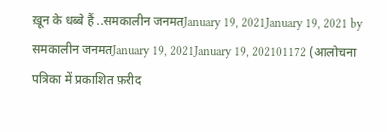ख़ून के धब्बे हैं ..समकालीन जनमतJanuary 19, 2021January 19, 2021 by समकालीन जनमतJanuary 19, 2021January 19, 202101172 (आलोचना पत्रिका में प्रकाशित फ़रीद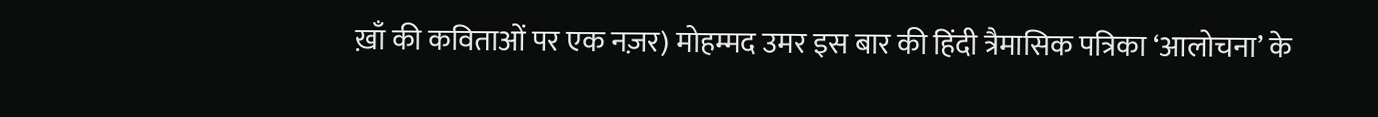ख़ाँ की कविताओं पर एक नज़र) मोहम्मद उमर इस बार की हिंदी त्रैमासिक पत्रिका ‘आलोचना’ के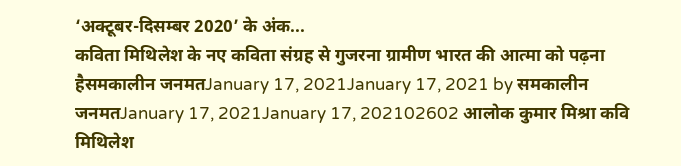‘अक्टूबर-दिसम्बर 2020’ के अंक...
कविता मिथिलेश के नए कविता संग्रह से गुजरना ग्रामीण भारत की आत्मा को पढ़ना हैसमकालीन जनमतJanuary 17, 2021January 17, 2021 by समकालीन जनमतJanuary 17, 2021January 17, 202102602 आलोक कुमार मिश्रा कवि मिथिलेश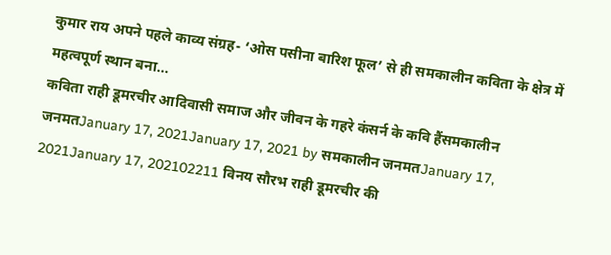कुमार राय अपने पहले काव्य संग्रह- ‘ओस पसीना बारिश फूल’ से ही समकालीन कविता के क्षेत्र में महत्वपूर्ण स्थान बना...
कविता राही डूमरचीर आदिवासी समाज और जीवन के गहरे कंसर्न के कवि हैंसमकालीन जनमतJanuary 17, 2021January 17, 2021 by समकालीन जनमतJanuary 17, 2021January 17, 202102211 विनय सौरभ राही डूमरचीर की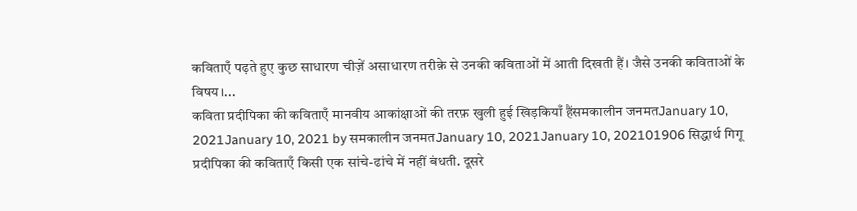कविताएँ पढ़ते हुए कुछ साधारण चीज़ें असाधारण तरीक़े से उनकी कविताओं में आती दिखती हैं। जैसे उनकी कविताओं के विषय।...
कविता प्रदीपिका की कविताएँ मानवीय आकांक्षाओं की तरफ़ खुली हुई खिड़कियाँ हैंसमकालीन जनमतJanuary 10, 2021January 10, 2021 by समकालीन जनमतJanuary 10, 2021January 10, 202101906 सिद्धार्थ गिगू प्रदीपिका की कविताएँ किसी एक सांचे-ढांचे में नहीं बंधती. दूसरे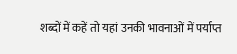शब्दों में कहें तो यहां उनकी भावनाओं में पर्याप्त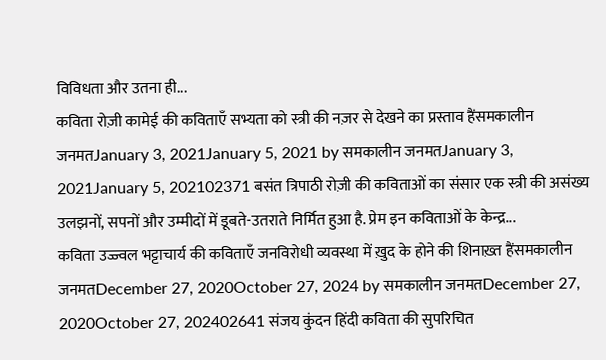विविधता और उतना ही...
कविता रोज़ी कामेई की कविताएँ सभ्यता को स्त्री की नज़र से देखने का प्रस्ताव हैंसमकालीन जनमतJanuary 3, 2021January 5, 2021 by समकालीन जनमतJanuary 3, 2021January 5, 202102371 बसंत त्रिपाठी रोज़ी की कविताओं का संसार एक स्त्री की असंख्य उलझनों, सपनों और उम्मीदों में डूबते-उतराते निर्मित हुआ है. प्रेम इन कविताओं के केन्द्र...
कविता उज्ज्वल भट्टाचार्य की कविताएँ जनविरोधी व्यवस्था में ख़ुद के होने की शिनाख़्त हैंसमकालीन जनमतDecember 27, 2020October 27, 2024 by समकालीन जनमतDecember 27, 2020October 27, 202402641 संजय कुंदन हिंदी कविता की सुपरिचित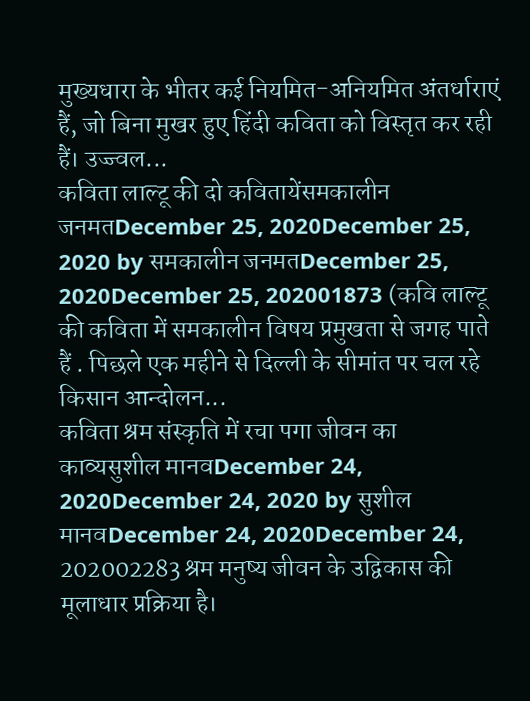मुख्यधारा के भीतर कई नियमित-अनियमित अंतर्धाराएं हैं, जो बिना मुखर हुए हिंदी कविता को विस्तृत कर रही हैं। उज्ज्वल...
कविता लाल्टू की दो कवितायेंसमकालीन जनमतDecember 25, 2020December 25, 2020 by समकालीन जनमतDecember 25, 2020December 25, 202001873 (कवि लाल्टू की कविता में समकालीन विषय प्रमुखता से जगह पाते हैं . पिछले एक महीने से दिल्ली के सीमांत पर चल रहे किसान आन्दोलन...
कविता श्रम संस्कृति में रचा पगा जीवन का काव्यसुशील मानवDecember 24, 2020December 24, 2020 by सुशील मानवDecember 24, 2020December 24, 202002283 श्रम मनुष्य जीवन के उद्विकास की मूलाधार प्रक्रिया है।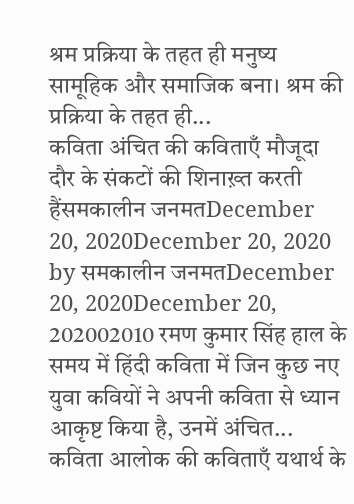श्रम प्रक्रिया के तहत ही मनुष्य सामूहिक और समाजिक बना। श्रम की प्रक्रिया के तहत ही...
कविता अंचित की कविताएँ मौजूदा दौर के संकटों की शिनाख़्त करती हैंसमकालीन जनमतDecember 20, 2020December 20, 2020 by समकालीन जनमतDecember 20, 2020December 20, 202002010 रमण कुमार सिंह हाल के समय में हिंदी कविता में जिन कुछ नए युवा कवियों ने अपनी कविता से ध्यान आकृष्ट किया है, उनमें अंचित...
कविता आलोक की कविताएँ यथार्थ के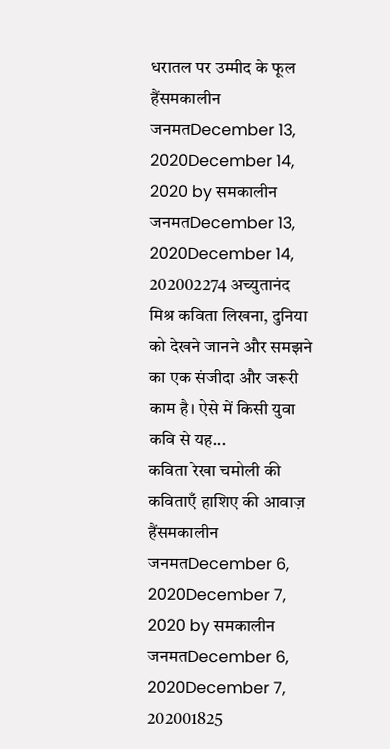धरातल पर उम्मीद के फूल हैंसमकालीन जनमतDecember 13, 2020December 14, 2020 by समकालीन जनमतDecember 13, 2020December 14, 202002274 अच्युतानंद मिश्र कविता लिखना, दुनिया को देखने जानने और समझने का एक संजीदा और जरूरी काम है। ऐसे में किसी युवा कवि से यह...
कविता रेखा चमोली की कविताएँ हाशिए की आवाज़ हैंसमकालीन जनमतDecember 6, 2020December 7, 2020 by समकालीन जनमतDecember 6, 2020December 7, 202001825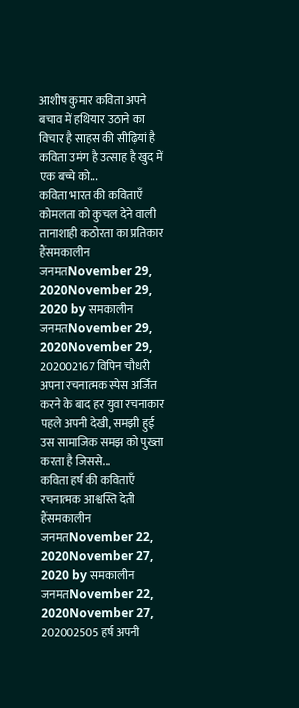आशीष कुमार कविता अपने बचाव में हथियार उठाने का विचार है साहस की सीढ़ियां है कविता उमंग है उत्साह है खुद में एक बच्चे को...
कविता भारत की कविताएँ कोमलता को कुचल देने वाली तानाशाही कठोरता का प्रतिकार हैंसमकालीन जनमतNovember 29, 2020November 29, 2020 by समकालीन जनमतNovember 29, 2020November 29, 202002167 विपिन चौधरी अपना रचनात्मक स्पेस अर्जित करने के बाद हर युवा रचनाकार पहले अपनी देखी, समझी हुई उस सामाजिक समझ को पुख्ता करता है जिससे...
कविता हर्ष की कविताएँ रचनात्मक आश्वस्ति देती हैंसमकालीन जनमतNovember 22, 2020November 27, 2020 by समकालीन जनमतNovember 22, 2020November 27, 202002505 हर्ष अपनी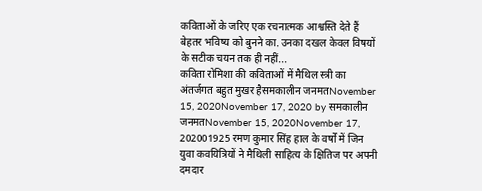कविताओं के जरिए एक रचनात्मक आश्वस्ति देते हैं बेहतर भविष्य को बुनने का. उनका दखल केवल विषयों के सटीक चयन तक ही नहीं...
कविता रोमिशा की कविताओं में मैथिल स्त्री का अंतर्जगत बहुत मुखर हैसमकालीन जनमतNovember 15, 2020November 17, 2020 by समकालीन जनमतNovember 15, 2020November 17, 202001925 रमण कुमार सिंह हाल के वर्षों में जिन युवा कवयित्रियों ने मैथिली साहित्य के क्षितिज पर अपनी दमदार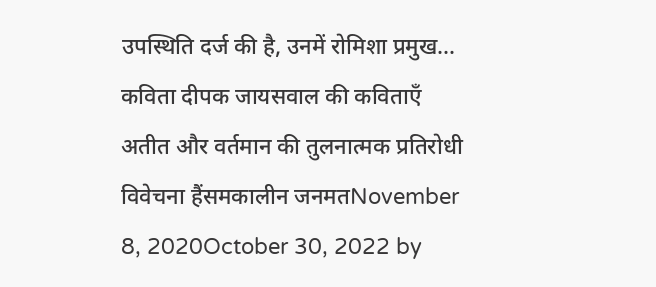उपस्थिति दर्ज की है, उनमें रोमिशा प्रमुख...
कविता दीपक जायसवाल की कविताएँ अतीत और वर्तमान की तुलनात्मक प्रतिरोधी विवेचना हैंसमकालीन जनमतNovember 8, 2020October 30, 2022 by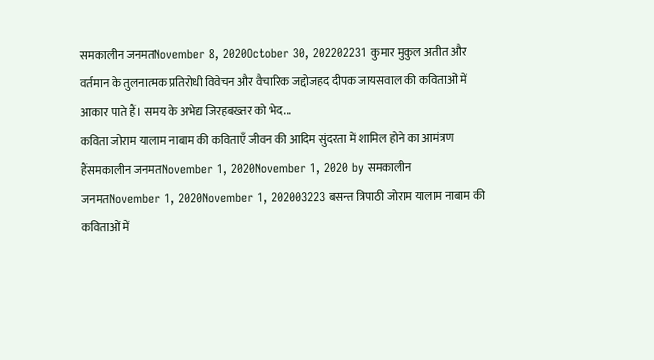समकालीन जनमतNovember 8, 2020October 30, 202202231 कुमार मुकुल अतीत और वर्तमान के तुलनात्मक प्रतिरोधी विवेचन और वैचारिक जद्दोजहद दीपक जायसवाल की कविताओं में आकार पाते हैं। समय के अभेद्य जिरहबख्तर को भेद...
कविता जोराम यालाम नाबाम की कविताएँ जीवन की आदिम सुंदरता में शामिल होने का आमंत्रण हैंसमकालीन जनमतNovember 1, 2020November 1, 2020 by समकालीन जनमतNovember 1, 2020November 1, 202003223 बसन्त त्रिपाठी जोराम यालाम नाबाम की कविताओं में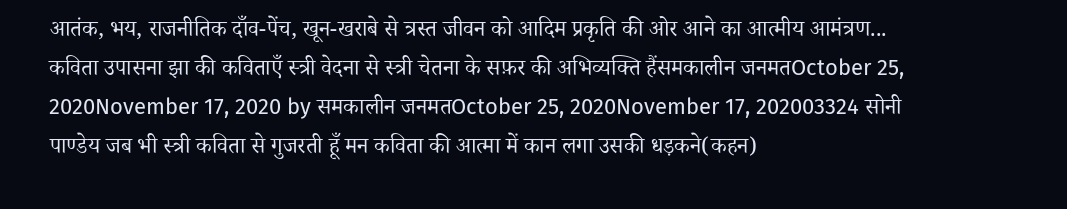आतंक, भय, राजनीतिक दाँव-पेंच, खून-खराबे से त्रस्त जीवन को आदिम प्रकृति की ओर आने का आत्मीय आमंत्रण...
कविता उपासना झा की कविताएँ स्त्री वेदना से स्त्री चेतना के सफ़र की अभिव्यक्ति हैंसमकालीन जनमतOctober 25, 2020November 17, 2020 by समकालीन जनमतOctober 25, 2020November 17, 202003324 सोनी पाण्डेय जब भी स्त्री कविता से गुजरती हूँ मन कविता की आत्मा में कान लगा उसकी धड़कने(कहन)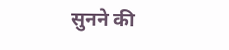सुनने की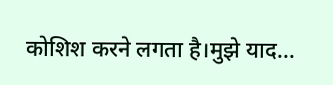कोशिश करने लगता है।मुझे याद...